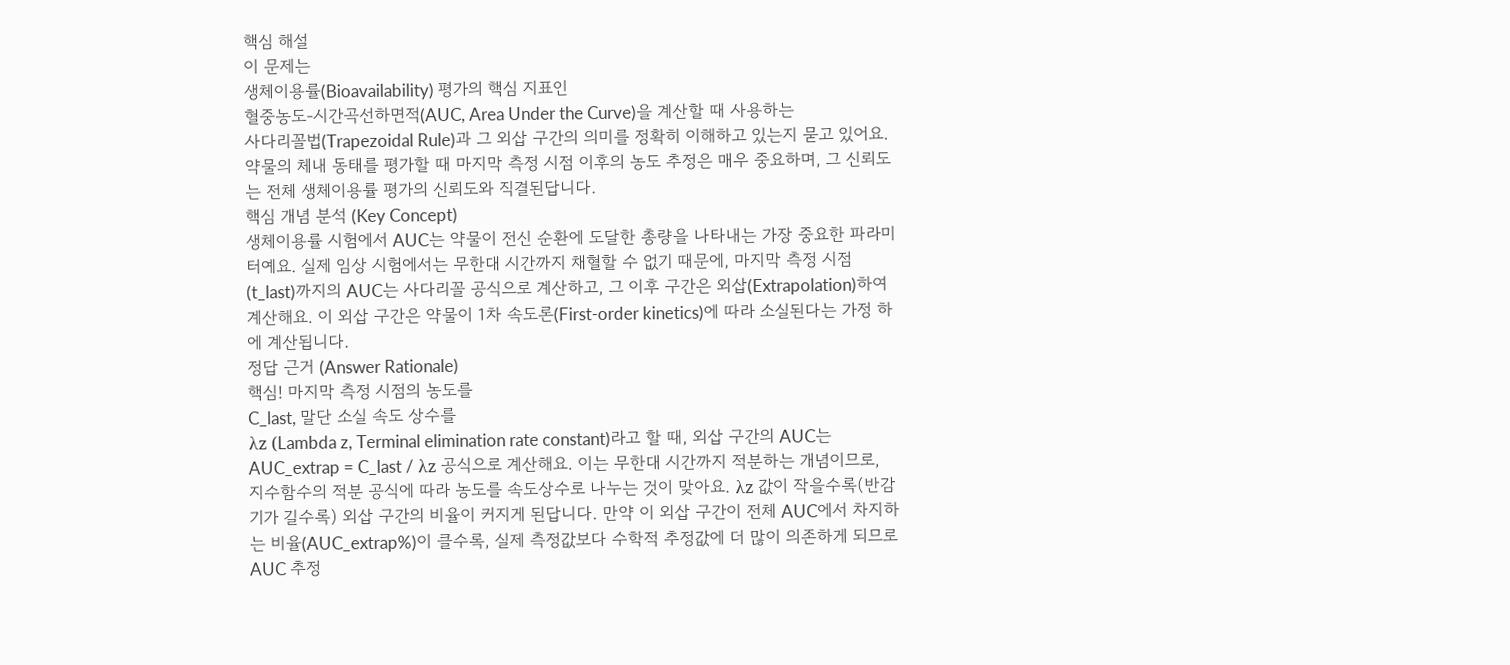핵심 해설
이 문제는
생체이용률(Bioavailability) 평가의 핵심 지표인
혈중농도-시간곡선하면적(AUC, Area Under the Curve)을 계산할 때 사용하는
사다리꼴법(Trapezoidal Rule)과 그 외삽 구간의 의미를 정확히 이해하고 있는지 묻고 있어요. 약물의 체내 동태를 평가할 때 마지막 측정 시점 이후의 농도 추정은 매우 중요하며, 그 신뢰도는 전체 생체이용률 평가의 신뢰도와 직결된답니다.
핵심 개념 분석 (Key Concept)
생체이용률 시험에서 AUC는 약물이 전신 순환에 도달한 총량을 나타내는 가장 중요한 파라미터예요. 실제 임상 시험에서는 무한대 시간까지 채혈할 수 없기 때문에, 마지막 측정 시점(t_last)까지의 AUC는 사다리꼴 공식으로 계산하고, 그 이후 구간은 외삽(Extrapolation)하여 계산해요. 이 외삽 구간은 약물이 1차 속도론(First-order kinetics)에 따라 소실된다는 가정 하에 계산됩니다.
정답 근거 (Answer Rationale)
핵심! 마지막 측정 시점의 농도를
C_last, 말단 소실 속도 상수를
λz (Lambda z, Terminal elimination rate constant)라고 할 때, 외삽 구간의 AUC는
AUC_extrap = C_last / λz 공식으로 계산해요. 이는 무한대 시간까지 적분하는 개념이므로, 지수함수의 적분 공식에 따라 농도를 속도상수로 나누는 것이 맞아요. λz 값이 작을수록(반감기가 길수록) 외삽 구간의 비율이 커지게 된답니다. 만약 이 외삽 구간이 전체 AUC에서 차지하는 비율(AUC_extrap%)이 클수록, 실제 측정값보다 수학적 추정값에 더 많이 의존하게 되므로
AUC 추정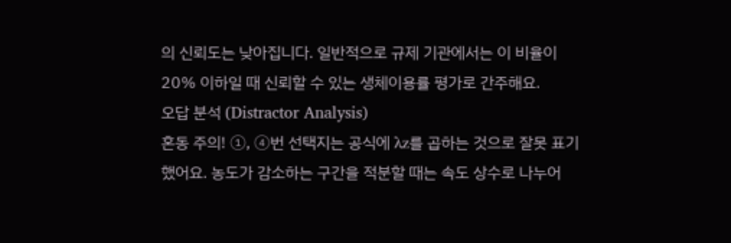의 신뢰도는 낮아집니다. 일반적으로 규제 기관에서는 이 비율이
20% 이하일 때 신뢰할 수 있는 생체이용률 평가로 간주해요.
오답 분석 (Distractor Analysis)
혼동 주의! ①, ④번 선택지는 공식에 λz를 곱하는 것으로 잘못 표기했어요. 농도가 감소하는 구간을 적분할 때는 속도 상수로 나누어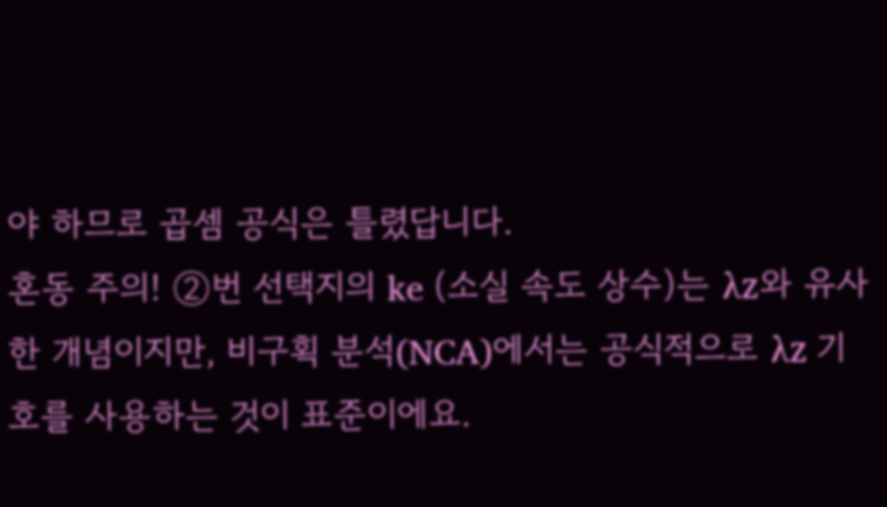야 하므로 곱셈 공식은 틀렸답니다.
혼동 주의! ②번 선택지의 ke (소실 속도 상수)는 λz와 유사한 개념이지만, 비구획 분석(NCA)에서는 공식적으로 λz 기호를 사용하는 것이 표준이에요.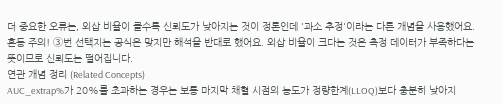더 중요한 오류는, 외삽 비율이 클수록 신뢰도가 낮아지는 것이 정론인데 '과소 추정'이라는 다른 개념을 사용했어요.
혼동 주의! ③번 선택지는 공식은 맞지만 해석을 반대로 했어요. 외삽 비율이 크다는 것은 측정 데이터가 부족하다는 뜻이므로 신뢰도는 떨어집니다.
연관 개념 정리 (Related Concepts)
AUC_extrap%가 20%를 초과하는 경우는 보통 마지막 채혈 시점의 농도가 정량한계(LLOQ)보다 충분히 낮아지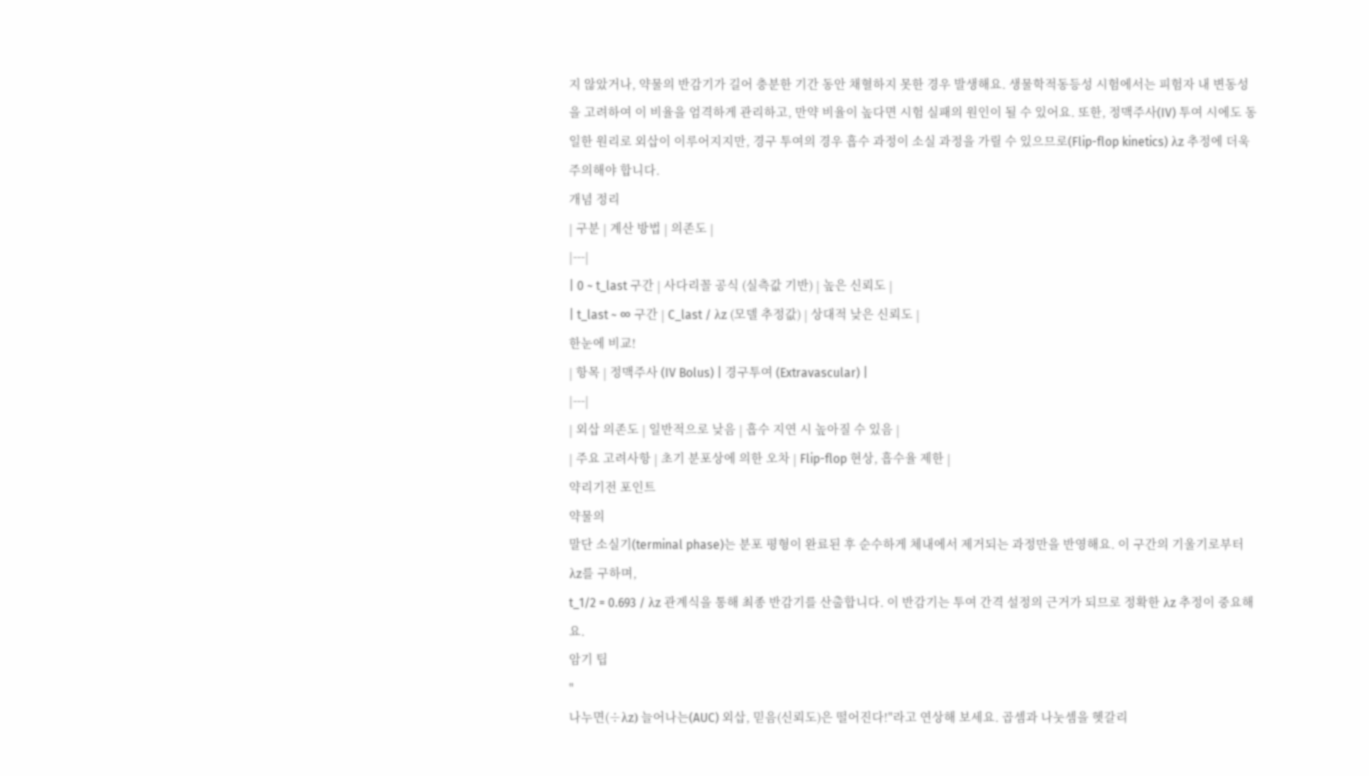지 않았거나, 약물의 반감기가 길어 충분한 기간 동안 채혈하지 못한 경우 발생해요. 생물학적동등성 시험에서는 피험자 내 변동성을 고려하여 이 비율을 엄격하게 관리하고, 만약 비율이 높다면 시험 실패의 원인이 될 수 있어요. 또한, 정맥주사(IV) 투여 시에도 동일한 원리로 외삽이 이루어지지만, 경구 투여의 경우 흡수 과정이 소실 과정을 가릴 수 있으므로(Flip-flop kinetics) λz 추정에 더욱 주의해야 합니다.
개념 정리
| 구분 | 계산 방법 | 의존도 |
|---|
| 0 ~ t_last 구간 | 사다리꼴 공식 (실측값 기반) | 높은 신뢰도 |
| t_last ~ ∞ 구간 | C_last / λz (모델 추정값) | 상대적 낮은 신뢰도 |
한눈에 비교!
| 항목 | 정맥주사 (IV Bolus) | 경구투여 (Extravascular) |
|---|
| 외삽 의존도 | 일반적으로 낮음 | 흡수 지연 시 높아질 수 있음 |
| 주요 고려사항 | 초기 분포상에 의한 오차 | Flip-flop 현상, 흡수율 제한 |
약리기전 포인트
약물의
말단 소실기(terminal phase)는 분포 평형이 완료된 후 순수하게 체내에서 제거되는 과정만을 반영해요. 이 구간의 기울기로부터 λz를 구하며,
t_1/2 = 0.693 / λz 관계식을 통해 최종 반감기를 산출합니다. 이 반감기는 투여 간격 설정의 근거가 되므로 정확한 λz 추정이 중요해요.
암기 팁
"
나누면(÷λz) 늘어나는(AUC) 외삽, 믿음(신뢰도)은 떨어진다!"라고 연상해 보세요. 곱셈과 나눗셈을 헷갈리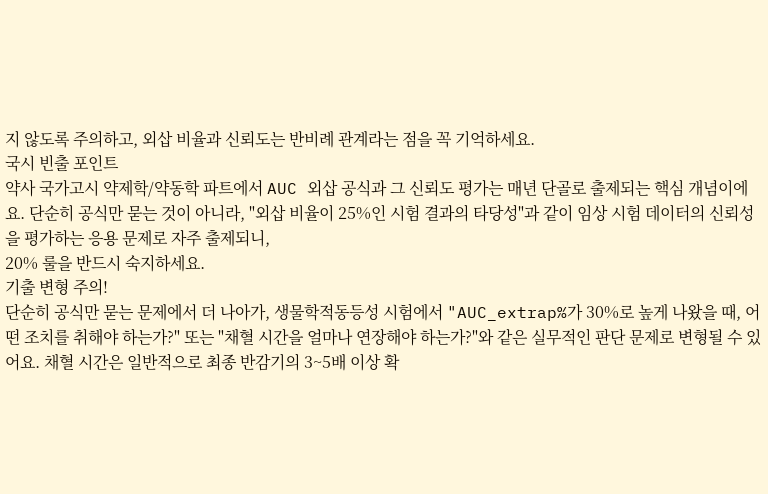지 않도록 주의하고, 외삽 비율과 신뢰도는 반비례 관계라는 점을 꼭 기억하세요.
국시 빈출 포인트
약사 국가고시 약제학/약동학 파트에서 AUC 외삽 공식과 그 신뢰도 평가는 매년 단골로 출제되는 핵심 개념이에요. 단순히 공식만 묻는 것이 아니라, "외삽 비율이 25%인 시험 결과의 타당성"과 같이 임상 시험 데이터의 신뢰성을 평가하는 응용 문제로 자주 출제되니,
20% 룰을 반드시 숙지하세요.
기출 변형 주의!
단순히 공식만 묻는 문제에서 더 나아가, 생물학적동등성 시험에서 "AUC_extrap%가 30%로 높게 나왔을 때, 어떤 조치를 취해야 하는가?" 또는 "채혈 시간을 얼마나 연장해야 하는가?"와 같은 실무적인 판단 문제로 변형될 수 있어요. 채혈 시간은 일반적으로 최종 반감기의 3~5배 이상 확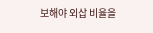보해야 외삽 비율을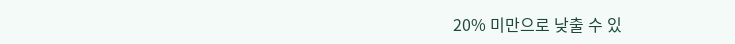20% 미만으로 낮출 수 있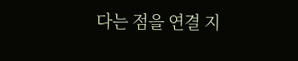다는 점을 연결 지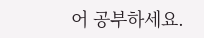어 공부하세요.